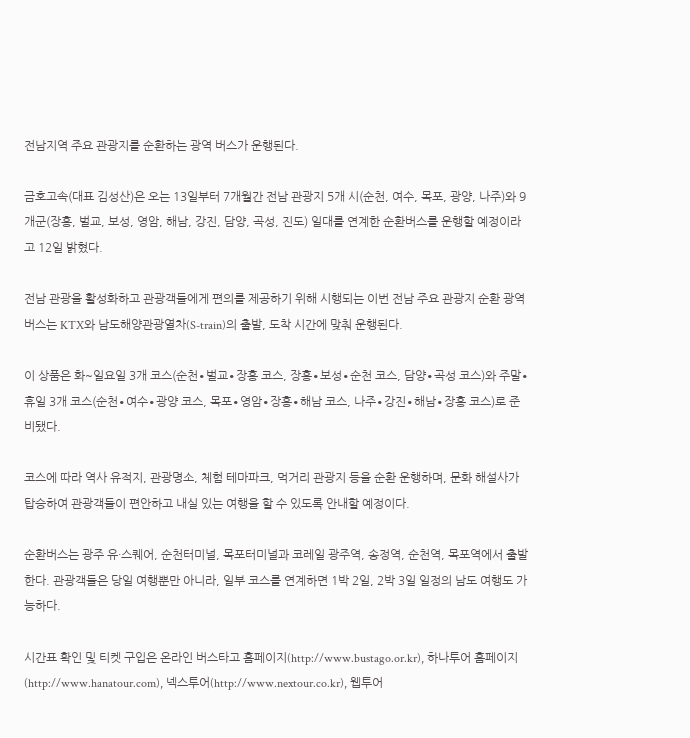전남지역 주요 관광지를 순환하는 광역 버스가 운행된다.

금호고속(대표 김성산)은 오는 13일부터 7개월간 전남 관광지 5개 시(순천, 여수, 목포, 광양, 나주)와 9개군(장흥, 벌교, 보성, 영암, 해남, 강진, 담양, 곡성, 진도) 일대를 연계한 순환버스를 운행할 예정이라고 12일 밝혔다.

전남 관광을 활성화하고 관광객들에게 편의를 제공하기 위해 시행되는 이번 전남 주요 관광지 순환 광역버스는 KTX와 남도해양관광열차(S-train)의 출발, 도착 시간에 맞춰 운행된다.

이 상품은 화~일요일 3개 코스(순천∙벌교∙장흥 코스, 장흥∙보성∙순천 코스, 담양∙곡성 코스)와 주말∙휴일 3개 코스(순천∙여수∙광양 코스, 목포∙영암∙장흥∙해남 코스, 나주∙강진∙해남∙장흥 코스)로 준비됐다.

코스에 따라 역사 유적지, 관광명소, 체험 테마파크, 먹거리 관광지 등을 순환 운행하며, 문화 해설사가 탑승하여 관광객들이 편안하고 내실 있는 여행을 할 수 있도록 안내할 예정이다.

순환버스는 광주 유·스퀘어, 순천터미널, 목포터미널과 코레일 광주역, 송정역, 순천역, 목포역에서 출발한다. 관광객들은 당일 여행뿐만 아니라, 일부 코스를 연계하면 1박 2일, 2박 3일 일정의 남도 여행도 가능하다.

시간표 확인 및 티켓 구입은 온라인 버스타고 홈페이지(http://www.bustago.or.kr), 하나투어 홈페이지(http://www.hanatour.com), 넥스투어(http://www.nextour.co.kr), 웹투어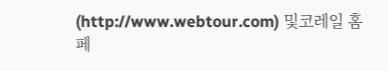(http://www.webtour.com) 및코레일 홈페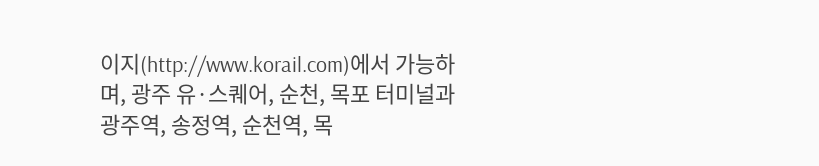이지(http://www.korail.com)에서 가능하며, 광주 유·스퀘어, 순천, 목포 터미널과 광주역, 송정역, 순천역, 목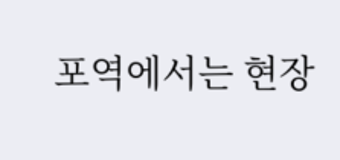포역에서는 현장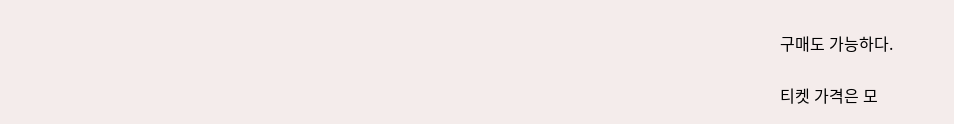구매도 가능하다.

티켓 가격은 모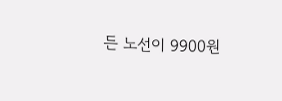든 노선이 9900원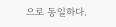으로 동일하다.